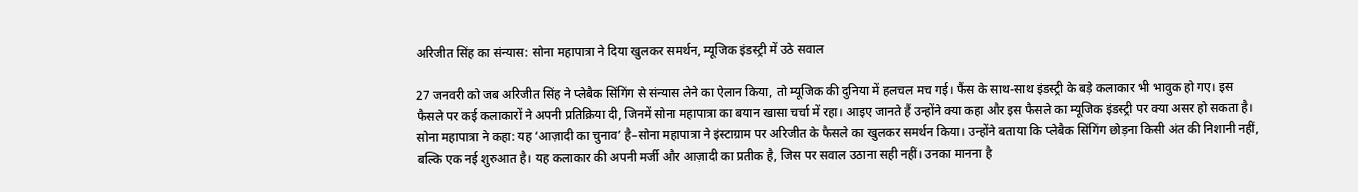अरिजीत सिंह का संन्यास: सोना महापात्रा ने दिया खुलकर समर्थन, म्यूजिक इंडस्ट्री में उठे सवाल

27 जनवरी को जब अरिजीत सिंह ने प्लेबैक सिंगिंग से संन्यास लेने का ऐलान किया, तो म्यूजिक की दुनिया में हलचल मच गई। फैंस के साथ-साथ इंडस्ट्री के बड़े कलाकार भी भावुक हो गए। इस फैसले पर कई कलाकारों ने अपनी प्रतिक्रिया दी, जिनमें सोना महापात्रा का बयान खासा चर्चा में रहा। आइए जानते हैं उन्होंने क्या कहा और इस फैसले का म्यूजिक इंडस्ट्री पर क्या असर हो सकता है।
सोना महापात्रा ने कहा: यह ‘आज़ादी का चुनाव’ है–सोना महापात्रा ने इंस्टाग्राम पर अरिजीत के फैसले का खुलकर समर्थन किया। उन्होंने बताया कि प्लेबैक सिंगिंग छोड़ना किसी अंत की निशानी नहीं, बल्कि एक नई शुरुआत है। यह कलाकार की अपनी मर्जी और आज़ादी का प्रतीक है, जिस पर सवाल उठाना सही नहीं। उनका मानना है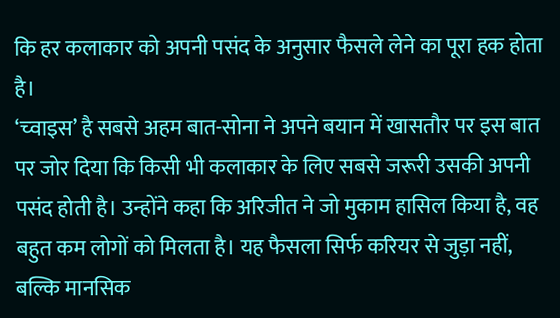कि हर कलाकार को अपनी पसंद के अनुसार फैसले लेने का पूरा हक होता है।
‘च्वाइस’ है सबसे अहम बात-सोना ने अपने बयान में खासतौर पर इस बात पर जोर दिया कि किसी भी कलाकार के लिए सबसे जरूरी उसकी अपनी पसंद होती है। उन्होंने कहा कि अरिजीत ने जो मुकाम हासिल किया है, वह बहुत कम लोगों को मिलता है। यह फैसला सिर्फ करियर से जुड़ा नहीं, बल्कि मानसिक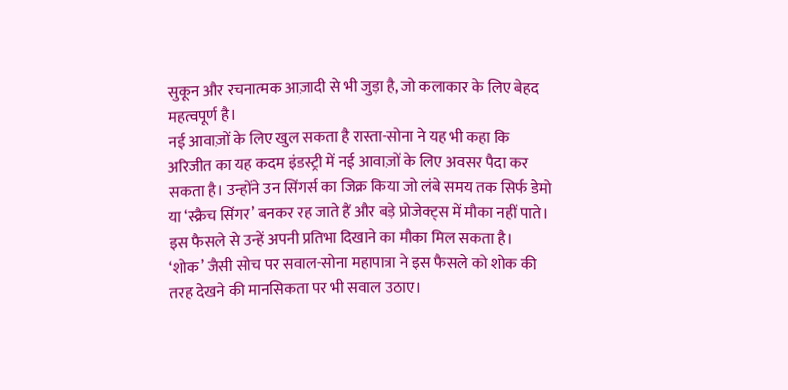सुकून और रचनात्मक आज़ादी से भी जुड़ा है, जो कलाकार के लिए बेहद महत्वपूर्ण है।
नई आवाज़ों के लिए खुल सकता है रास्ता-सोना ने यह भी कहा कि अरिजीत का यह कदम इंडस्ट्री में नई आवाज़ों के लिए अवसर पैदा कर सकता है। उन्होंने उन सिंगर्स का जिक्र किया जो लंबे समय तक सिर्फ डेमो या ‘स्क्रैच सिंगर’ बनकर रह जाते हैं और बड़े प्रोजेक्ट्स में मौका नहीं पाते। इस फैसले से उन्हें अपनी प्रतिभा दिखाने का मौका मिल सकता है।
‘शोक’ जैसी सोच पर सवाल-सोना महापात्रा ने इस फैसले को शोक की तरह देखने की मानसिकता पर भी सवाल उठाए।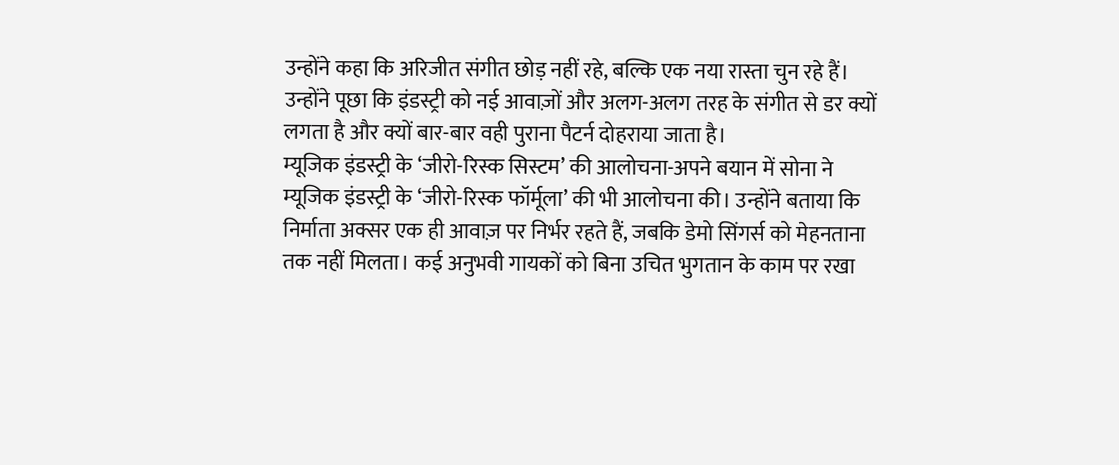उन्होंने कहा कि अरिजीत संगीत छोड़ नहीं रहे, बल्कि एक नया रास्ता चुन रहे हैं। उन्होंने पूछा कि इंडस्ट्री को नई आवाज़ों और अलग-अलग तरह के संगीत से डर क्यों लगता है और क्यों बार-बार वही पुराना पैटर्न दोहराया जाता है।
म्यूजिक इंडस्ट्री के ‘जीरो-रिस्क सिस्टम’ की आलोचना-अपने बयान में सोना ने म्यूजिक इंडस्ट्री के ‘जीरो-रिस्क फॉर्मूला’ की भी आलोचना की। उन्होंने बताया कि निर्माता अक्सर एक ही आवाज़ पर निर्भर रहते हैं, जबकि डेमो सिंगर्स को मेहनताना तक नहीं मिलता। कई अनुभवी गायकों को बिना उचित भुगतान के काम पर रखा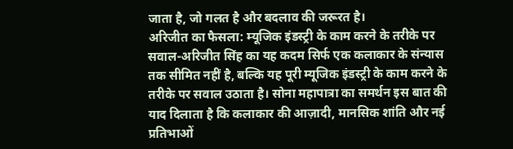जाता है, जो गलत है और बदलाव की जरूरत है।
अरिजीत का फैसला: म्यूजिक इंडस्ट्री के काम करने के तरीके पर सवाल-अरिजीत सिंह का यह कदम सिर्फ एक कलाकार के संन्यास तक सीमित नहीं है, बल्कि यह पूरी म्यूजिक इंडस्ट्री के काम करने के तरीके पर सवाल उठाता है। सोना महापात्रा का समर्थन इस बात की याद दिलाता है कि कलाकार की आज़ादी, मानसिक शांति और नई प्रतिभाओं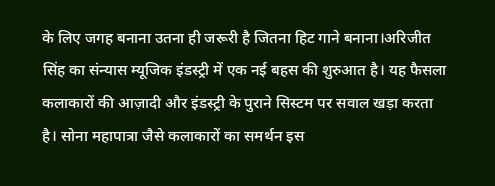के लिए जगह बनाना उतना ही जरूरी है जितना हिट गाने बनाना।अरिजीत सिंह का संन्यास म्यूजिक इंडस्ट्री में एक नई बहस की शुरुआत है। यह फैसला कलाकारों की आज़ादी और इंडस्ट्री के पुराने सिस्टम पर सवाल खड़ा करता है। सोना महापात्रा जैसे कलाकारों का समर्थन इस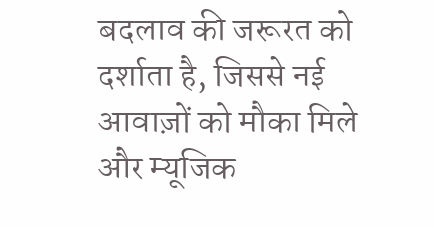बदलाव की जरूरत को दर्शाता है, जिससे नई आवाज़ों को मौका मिले और म्यूजिक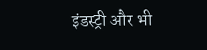इंडस्ट्री और भी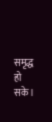समृद्ध हो सके।